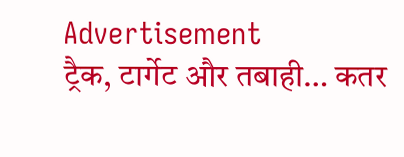Advertisement
ट्रैक, टार्गेट और तबाही… कतर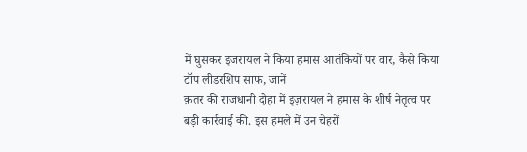में घुसकर इजरायल ने किया हमास आतंकियों पर वार, कैसे किया टॉप लीडरशिप साफ, जानें
क़तर की राजधानी दोहा में इज़रायल ने हमास के शीर्ष नेतृत्व पर बड़ी कार्रवाई की. इस हमले में उन चेहरों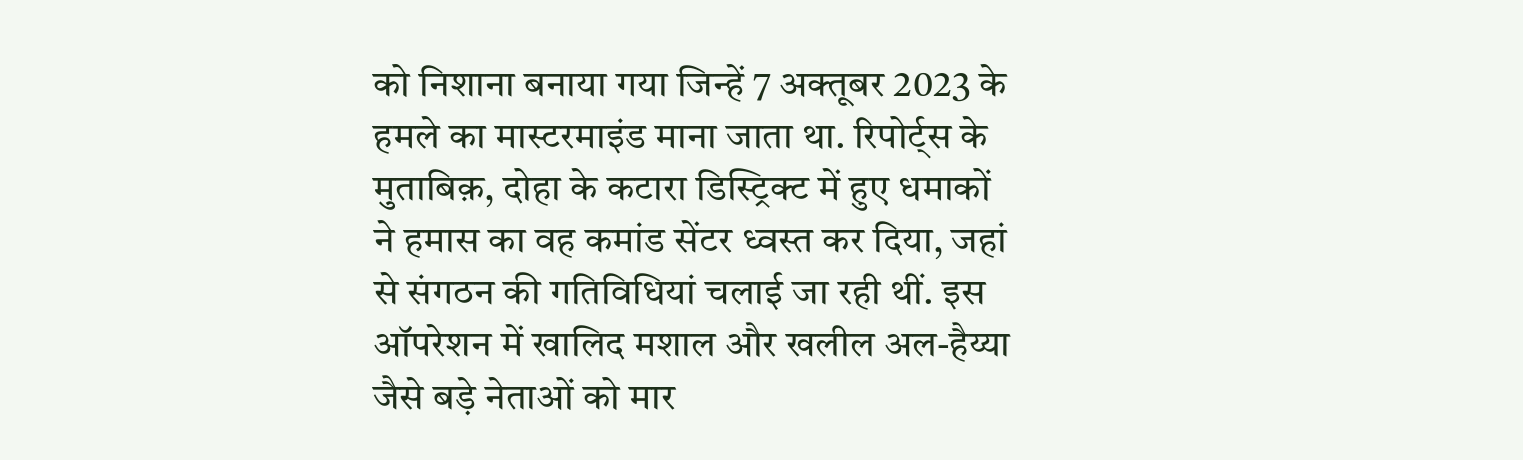को निशाना बनाया गया जिन्हें 7 अक्तूबर 2023 के हमले का मास्टरमाइंड माना जाता था. रिपोर्ट्स के मुताबिक़, दोहा के कटारा डिस्ट्रिक्ट में हुए धमाकों ने हमास का वह कमांड सेंटर ध्वस्त कर दिया, जहां से संगठन की गतिविधियां चलाई जा रही थीं. इस ऑपरेशन में खालिद मशाल और खलील अल-हैय्या जैसे बड़े नेताओं को मार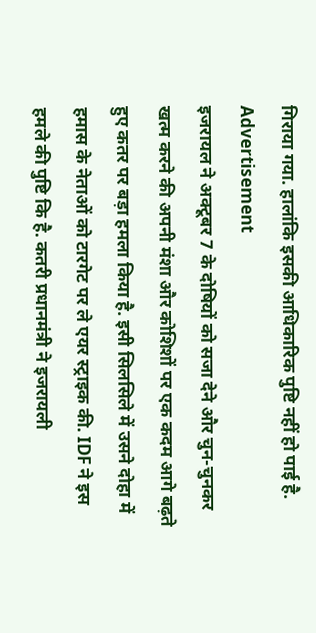गिराया गया. हालांकि इसकी आधिकारिक पुष्टि नहीं हो पाई है.
Advertisement
इजरायल ने अक्टूबर 7 के दोषियों को सजा देने और चुन-चुनकर खत्म करने की अपनी मंशा और कोशिशों पर एक कदम आगे बढ़ते हुए कतर पर बड़ा हमला किया है. इसी सिलसिले में उसने दोहा में हमास के नेताओं को टारगेट पर ले एयर स्ट्राइक की. IDF ने इस हमले की पुष्टि कि है. कतरी प्रधानमंत्री ने इजरायली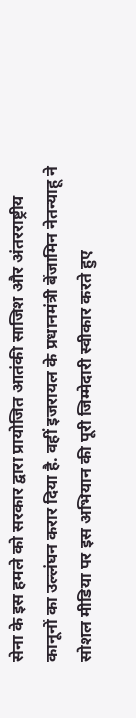सेना के इस हमले को सरकार द्वारा प्रायोजित आतंकी साजिश और अंतरराष्ट्रीय कानूनों का उल्लंघन करार दिया है. वहीं इजरायल के प्रधानमंत्री बेंजामिन नेतन्याहू ने सोशल मीडिया पर इस अभियान की पूरी जिम्मेदारी स्वीकार करते हुए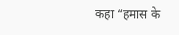कहा “हमास के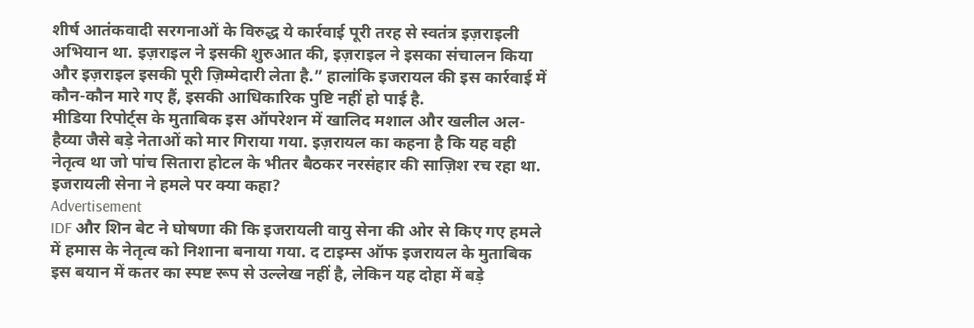शीर्ष आतंकवादी सरगनाओं के विरुद्ध ये कार्रवाई पूरी तरह से स्वतंत्र इज़राइली अभियान था. इज़राइल ने इसकी शुरुआत की, इज़राइल ने इसका संचालन किया और इज़राइल इसकी पूरी ज़िम्मेदारी लेता है.” हालांकि इजरायल की इस कार्रवाई में कौन-कौन मारे गए हैं, इसकी आधिकारिक पुष्टि नहीं हो पाई है.
मीडिया रिपोर्ट्स के मुताबिक इस ऑपरेशन में खालिद मशाल और खलील अल-हैय्या जैसे बड़े नेताओं को मार गिराया गया. इज़रायल का कहना है कि यह वही नेतृत्व था जो पांच सितारा होटल के भीतर बैठकर नरसंहार की साज़िश रच रहा था.
इजरायली सेना ने हमले पर क्या कहा?
Advertisement
IDF और शिन बेट ने घोषणा की कि इजरायली वायु सेना की ओर से किए गए हमले में हमास के नेतृत्व को निशाना बनाया गया. द टाइम्स ऑफ इजरायल के मुताबिक इस बयान में कतर का स्पष्ट रूप से उल्लेख नहीं है, लेकिन यह दोहा में बड़े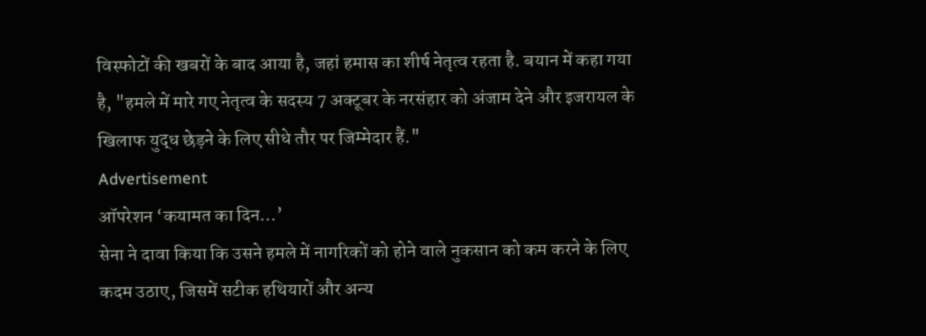विस्फोटों की खबरों के बाद आया है, जहां हमास का शीर्ष नेतृत्व रहता है. बयान में कहा गया है, "हमले में मारे गए नेतृत्व के सदस्य 7 अक्टूबर के नरसंहार को अंजाम देने और इजरायल के खिलाफ युद्ध छेड़ने के लिए सीधे तौर पर जिम्मेदार हैं."
Advertisement
ऑपरेशन ‘कयामत का दिन…’
सेना ने दावा किया कि उसने हमले में नागरिकों को होने वाले नुकसान को कम करने के लिए कदम उठाए, जिसमें सटीक हथियारों और अन्य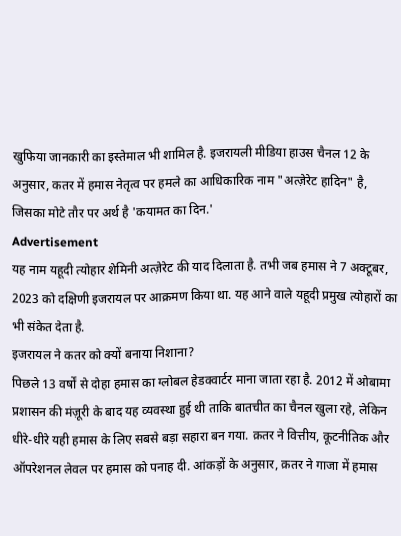खुफिया जानकारी का इस्तेमाल भी शामिल है. इजरायली मीडिया हाउस चैनल 12 के अनुसार, कतर में हमास नेतृत्व पर हमले का आधिकारिक नाम "अत्ज़ेरेट हादिन" है, जिसका मोटे तौर पर अर्थ है 'कयामत का दिन.'
Advertisement
यह नाम यहूदी त्योहार शेमिनी अत्ज़ेरेट की याद दिलाता है. तभी जब हमास ने 7 अक्टूबर, 2023 को दक्षिणी इजरायल पर आक्रमण किया था. यह आने वाले यहूदी प्रमुख त्योहारों का भी संकेत देता है.
इजरायल ने कतर को क्यों बनाया निशाना?
पिछले 13 वर्षों से दोहा हमास का ग्लोबल हेडक्वार्टर माना जाता रहा है. 2012 में ओबामा प्रशासन की मंज़ूरी के बाद यह व्यवस्था हुई थी ताकि बातचीत का चैनल खुला रहे, लेकिन धीरे-धीरे यही हमास के लिए सबसे बड़ा सहारा बन गया. क़तर ने वित्तीय, कूटनीतिक और ऑपरेशनल लेवल पर हमास को पनाह दी. आंकड़ों के अनुसार, क़तर ने गाजा में हमास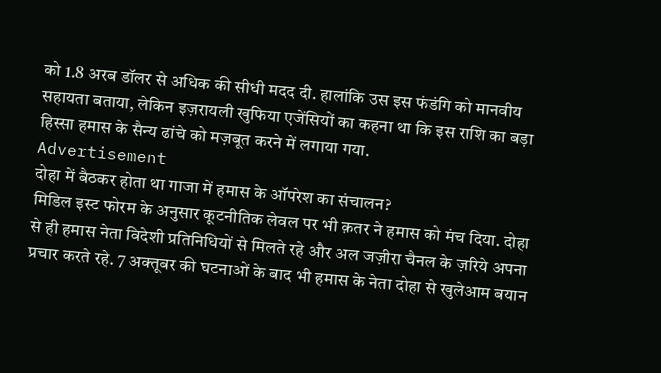को 1.8 अरब डॉलर से अधिक की सीधी मदद दी. हालांकि उस इस फंडंगि को मानवीय सहायता बताया, लेकिन इज़रायली खुफिया एजेंसियों का कहना था कि इस राशि का बड़ा हिस्सा हमास के सैन्य ढांचे को मज़बूत करने में लगाया गया.
Advertisement
दोहा में बैठकर होता था गाजा में हमास के ऑपरेश का संचालन?
मिडिल इस्ट फोरम के अनुसार कूटनीतिक लेवल पर भी क़तर ने हमास को मंच दिया. दोहा से ही हमास नेता विदेशी प्रतिनिधियों से मिलते रहे और अल जज़ीरा चैनल के ज़रिये अपना प्रचार करते रहे. 7 अक्तूबर की घटनाओं के बाद भी हमास के नेता दोहा से खुलेआम बयान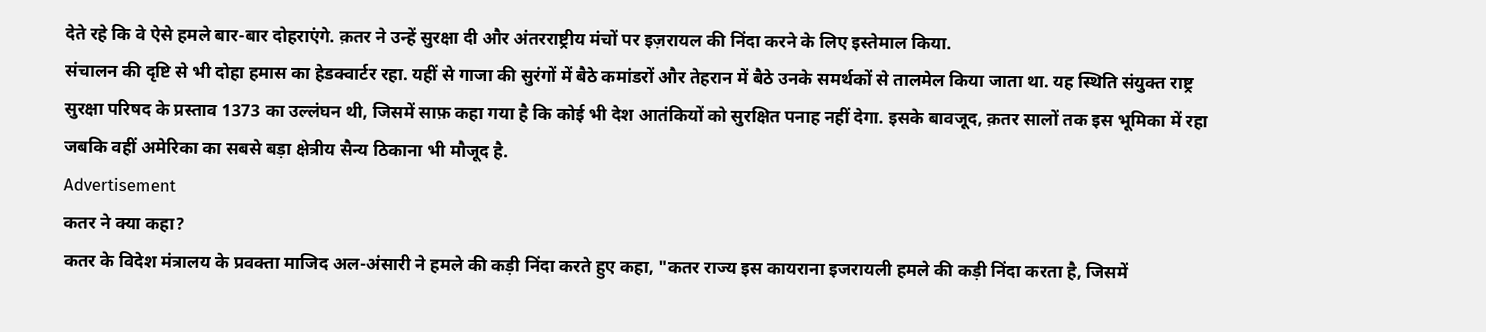देते रहे कि वे ऐसे हमले बार-बार दोहराएंगे. क़तर ने उन्हें सुरक्षा दी और अंतरराष्ट्रीय मंचों पर इज़रायल की निंदा करने के लिए इस्तेमाल किया.
संचालन की दृष्टि से भी दोहा हमास का हेडक्वार्टर रहा. यहीं से गाजा की सुरंगों में बैठे कमांडरों और तेहरान में बैठे उनके समर्थकों से तालमेल किया जाता था. यह स्थिति संयुक्त राष्ट्र सुरक्षा परिषद के प्रस्ताव 1373 का उल्लंघन थी, जिसमें साफ़ कहा गया है कि कोई भी देश आतंकियों को सुरक्षित पनाह नहीं देगा. इसके बावजूद, क़तर सालों तक इस भूमिका में रहा जबकि वहीं अमेरिका का सबसे बड़ा क्षेत्रीय सैन्य ठिकाना भी मौजूद है.
Advertisement
कतर ने क्या कहा?
कतर के विदेश मंत्रालय के प्रवक्ता माजिद अल-अंसारी ने हमले की कड़ी निंदा करते हुए कहा, "कतर राज्य इस कायराना इजरायली हमले की कड़ी निंदा करता है, जिसमें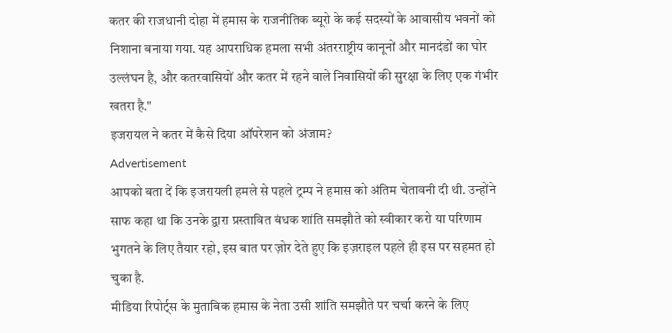कतर की राजधानी दोहा में हमास के राजनीतिक ब्यूरो के कई सदस्यों के आवासीय भवनों को निशाना बनाया गया. यह आपराधिक हमला सभी अंतरराष्ट्रीय कानूनों और मानदंडों का घोर उल्लंघन है, और कतरवासियों और कतर में रहने वाले निवासियों की सुरक्षा के लिए एक गंभीर खतरा है."
इजरायल ने कतर में कैसे दिया ऑपरेशन को अंजाम?
Advertisement
आपको बता दें कि इजरायली हमले से पहले ट्रम्प ने हमास को अंतिम चेतावनी दी थी. उन्होंने साफ कहा था कि उनके द्वारा प्रस्तावित बंधक शांति समझौते को स्वीकार करो या परिणाम भुगतने के लिए तैयार रहो, इस बात पर ज़ोर देते हुए कि इज़राइल पहले ही इस पर सहमत हो चुका है.
मीडिया रिपोर्ट्स के मुताबिक हमास के नेता उसी शांति समझौते पर चर्चा करने के लिए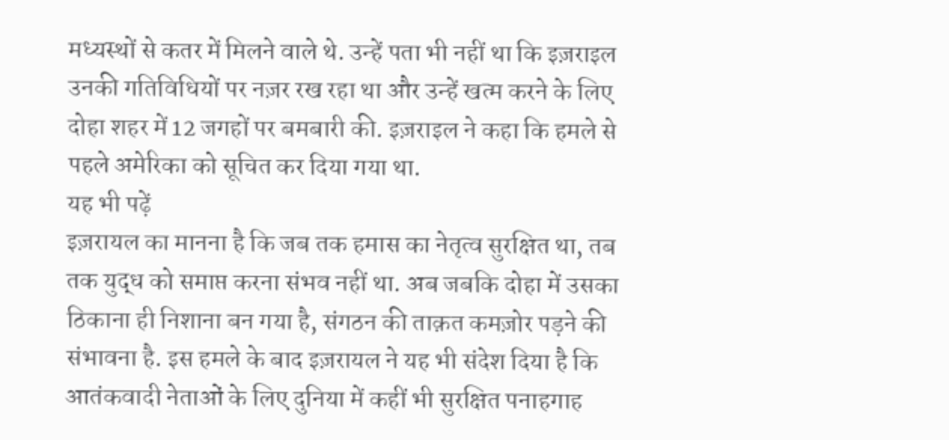मध्यस्थों से कतर में मिलने वाले थे. उन्हें पता भी नहीं था कि इज़राइल उनकी गतिविधियों पर नज़र रख रहा था और उन्हें खत्म करने के लिए दोहा शहर में 12 जगहों पर बमबारी की. इज़राइल ने कहा कि हमले से पहले अमेरिका को सूचित कर दिया गया था.
यह भी पढ़ें
इज़रायल का मानना है कि जब तक हमास का नेतृत्व सुरक्षित था, तब तक युद्ध को समाप्त करना संभव नहीं था. अब जबकि दोहा में उसका ठिकाना ही निशाना बन गया है, संगठन की ताक़त कमज़ोर पड़ने की संभावना है. इस हमले के बाद इज़रायल ने यह भी संदेश दिया है कि आतंकवादी नेताओं के लिए दुनिया में कहीं भी सुरक्षित पनाहगाह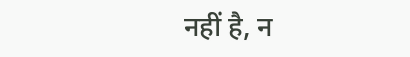नहीं है, न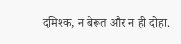दमिश्क, न बेरूत और न ही दोहा.